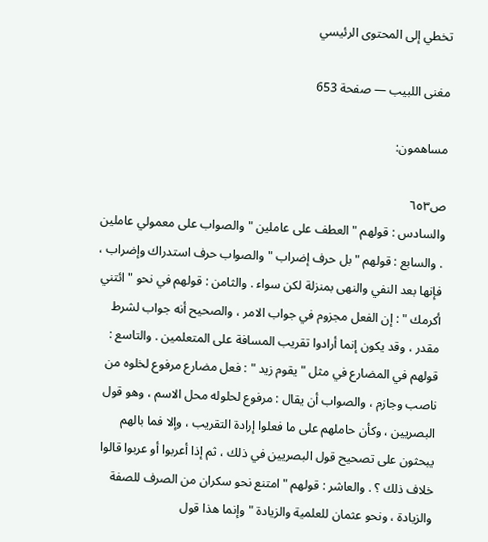تخطي إلى المحتوى الرئيسي

مغنى اللبيب — صفحة 653

مساهمون:

ص٦٥٣
والسادس : قولهم " العطف على عاملين " والصواب على معمولي عاملين . والسابع : قولهم " بل حرف إضراب " والصواب حرف استدراك وإضراب ، فإنها بعد النفي والنهى بمنزلة لكن سواء . والثامن : قولهم في نحو " ائتني أكرمك " : إن الفعل مجزوم في جواب الامر ، والصحيح أنه جواب لشرط مقدر ، وقد يكون إنما أرادوا تقريب المسافة على المتعلمين . والتاسع : قولهم في المضارع في مثل " يقوم زيد " : فعل مضارع مرفوع لخلوه من ناصب وجازم ، والصواب أن يقال : مرفوع لحلوله محل الاسم ، وهو قول البصريين ، وكأن حاملهم على ما فعلوا إرادة التقريب ، وإلا فما بالهم يبحثون على تصحيح قول البصريين في ذلك ، ثم إذا أعربوا أو عربوا قالوا خلاف ذلك ؟ . والعاشر : قولهم " امتنع نحو سكران من الصرف للصفة والزيادة ، ونحو عثمان للعلمية والزيادة " وإنما هذا قول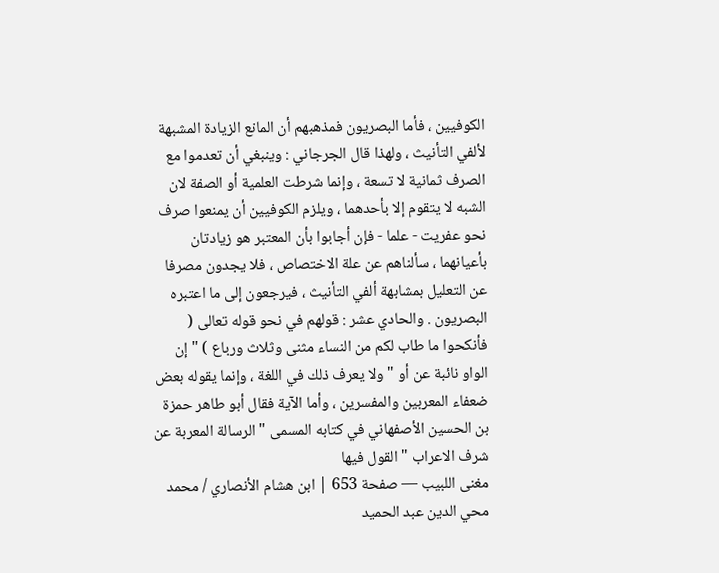الكوفيين ، فأما البصريون فمذهبهم أن المانع الزيادة المشبهة لألفي التأنيث ، ولهذا قال الجرجاني : وينبغي أن تعدموا مع الصرف ثمانية لا تسعة ، وإنما شرطت العلمية أو الصفة لان الشبه لا يتقوم إلا بأحدهما ، ويلزم الكوفيين أن يمنعوا صرف نحو عفريت - علما - فإن أجابوا بأن المعتبر هو زيادتان بأعيانهما ، سألناهم عن علة الاختصاص ، فلا يجدون مصرفا عن التعليل بمشابهة ألفي التأنيث ، فيرجعون إلى ما اعتبره البصريون . والحادي عشر : قولهم في نحو قوله تعالى ( فأنكحوا ما طاب لكم من النساء مثنى وثلاث ورباع ) " إن الواو نائبة عن أو " ولا يعرف ذلك في اللغة ، وإنما يقوله بعض ضعفاء المعربين والمفسرين ، وأما الآية فقال أبو طاهر حمزة بن الحسين الأصفهاني في كتابه المسمى " الرسالة المعربة عن شرف الاعراب " القول فيها
مغنى اللبيب — صفحة 653 | ابن هشام الأنصاري / محمد محي الدين عبد الحميد